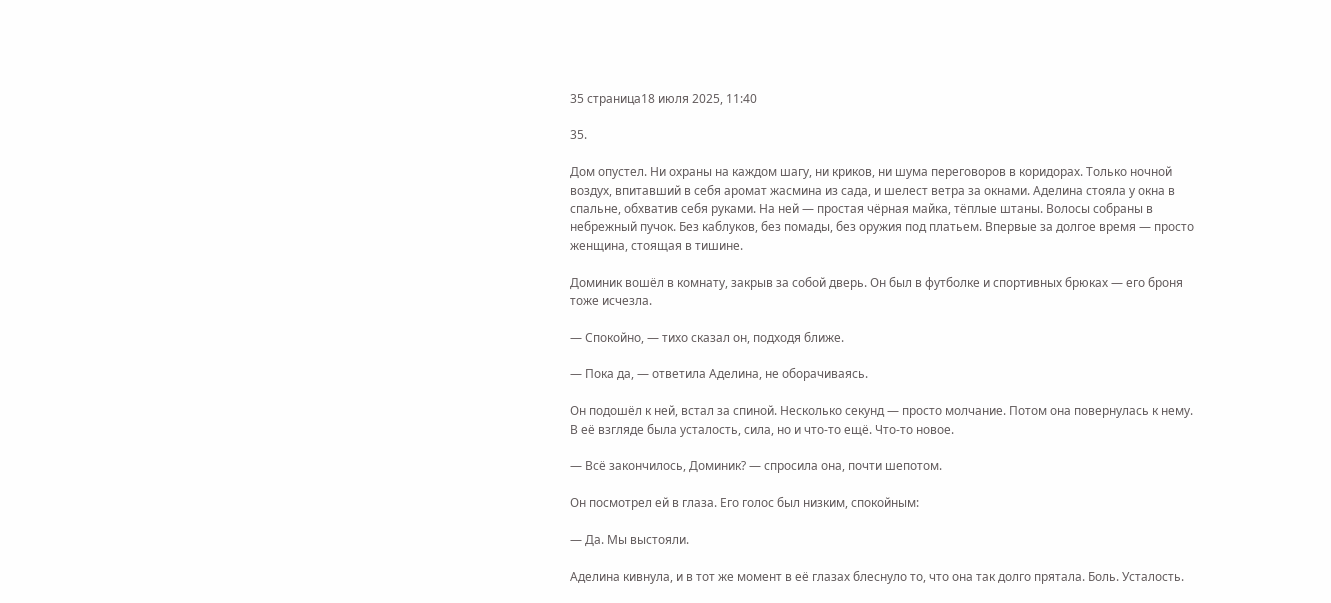35 страница18 июля 2025, 11:40

35.

Дом опустел. Ни охраны на каждом шагу, ни криков, ни шума переговоров в коридорах. Только ночной воздух, впитавший в себя аромат жасмина из сада, и шелест ветра за окнами. Аделина стояла у окна в спальне, обхватив себя руками. На ней — простая чёрная майка, тёплые штаны. Волосы собраны в небрежный пучок. Без каблуков, без помады, без оружия под платьем. Впервые за долгое время — просто женщина, стоящая в тишине.

Доминик вошёл в комнату, закрыв за собой дверь. Он был в футболке и спортивных брюках — его броня тоже исчезла.

— Спокойно, — тихо сказал он, подходя ближе.

— Пока да, — ответила Аделина, не оборачиваясь.

Он подошёл к ней, встал за спиной. Несколько секунд — просто молчание. Потом она повернулась к нему. В её взгляде была усталость, сила, но и что-то ещё. Что-то новое.

— Всё закончилось, Доминик? — спросила она, почти шепотом.

Он посмотрел ей в глаза. Его голос был низким, спокойным:

— Да. Мы выстояли.

Аделина кивнула, и в тот же момент в её глазах блеснуло то, что она так долго прятала. Боль. Усталость.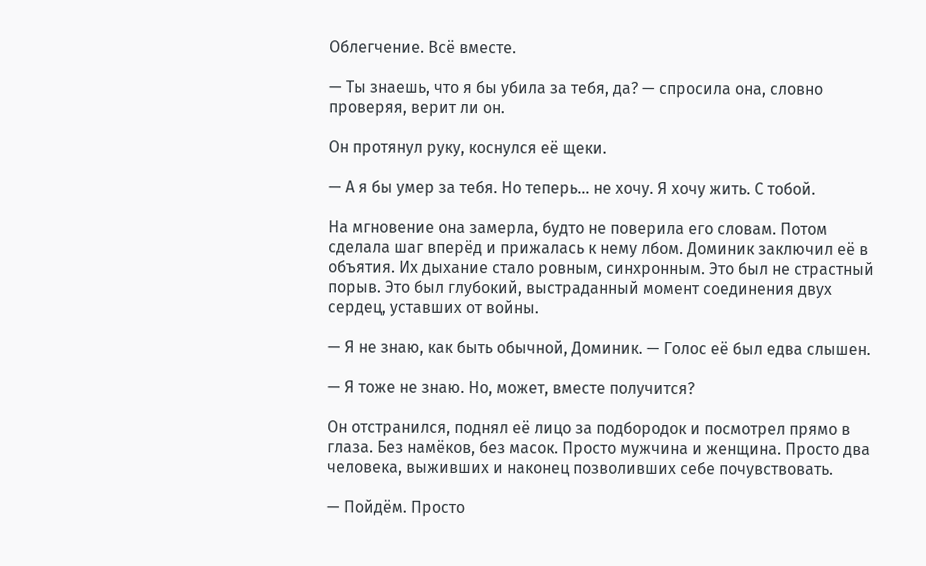Облегчение. Всё вместе.

— Ты знаешь, что я бы убила за тебя, да? — спросила она, словно проверяя, верит ли он.

Он протянул руку, коснулся её щеки.

— А я бы умер за тебя. Но теперь... не хочу. Я хочу жить. С тобой.

На мгновение она замерла, будто не поверила его словам. Потом сделала шаг вперёд и прижалась к нему лбом. Доминик заключил её в объятия. Их дыхание стало ровным, синхронным. Это был не страстный порыв. Это был глубокий, выстраданный момент соединения двух сердец, уставших от войны.

— Я не знаю, как быть обычной, Доминик. — Голос её был едва слышен.

— Я тоже не знаю. Но, может, вместе получится?

Он отстранился, поднял её лицо за подбородок и посмотрел прямо в глаза. Без намёков, без масок. Просто мужчина и женщина. Просто два человека, выживших и наконец позволивших себе почувствовать.

— Пойдём. Просто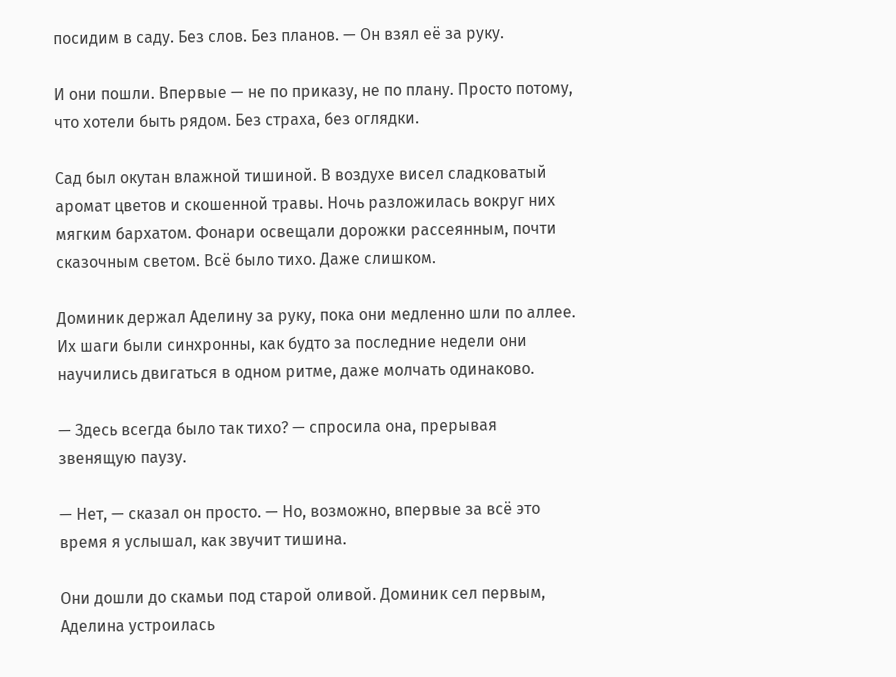посидим в саду. Без слов. Без планов. — Он взял её за руку.

И они пошли. Впервые — не по приказу, не по плану. Просто потому, что хотели быть рядом. Без страха, без оглядки.

Сад был окутан влажной тишиной. В воздухе висел сладковатый аромат цветов и скошенной травы. Ночь разложилась вокруг них мягким бархатом. Фонари освещали дорожки рассеянным, почти сказочным светом. Всё было тихо. Даже слишком.

Доминик держал Аделину за руку, пока они медленно шли по аллее. Их шаги были синхронны, как будто за последние недели они научились двигаться в одном ритме, даже молчать одинаково.

— Здесь всегда было так тихо? — спросила она, прерывая звенящую паузу.

— Нет, — сказал он просто. — Но, возможно, впервые за всё это время я услышал, как звучит тишина.

Они дошли до скамьи под старой оливой. Доминик сел первым, Аделина устроилась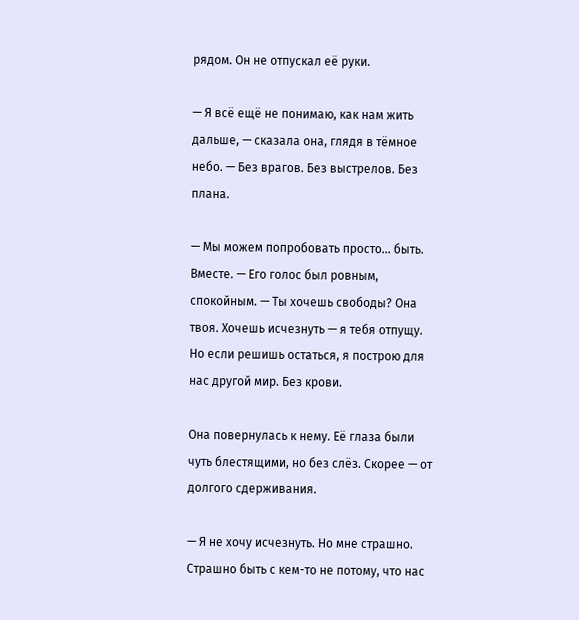рядом. Он не отпускал её руки.

— Я всё ещё не понимаю, как нам жить дальше, — сказала она, глядя в тёмное небо. — Без врагов. Без выстрелов. Без плана.

— Мы можем попробовать просто… быть. Вместе. — Его голос был ровным, спокойным. — Ты хочешь свободы? Она твоя. Хочешь исчезнуть — я тебя отпущу. Но если решишь остаться, я построю для нас другой мир. Без крови.

Она повернулась к нему. Её глаза были чуть блестящими, но без слёз. Скорее — от долгого сдерживания.

— Я не хочу исчезнуть. Но мне страшно. Страшно быть с кем-то не потому, что нас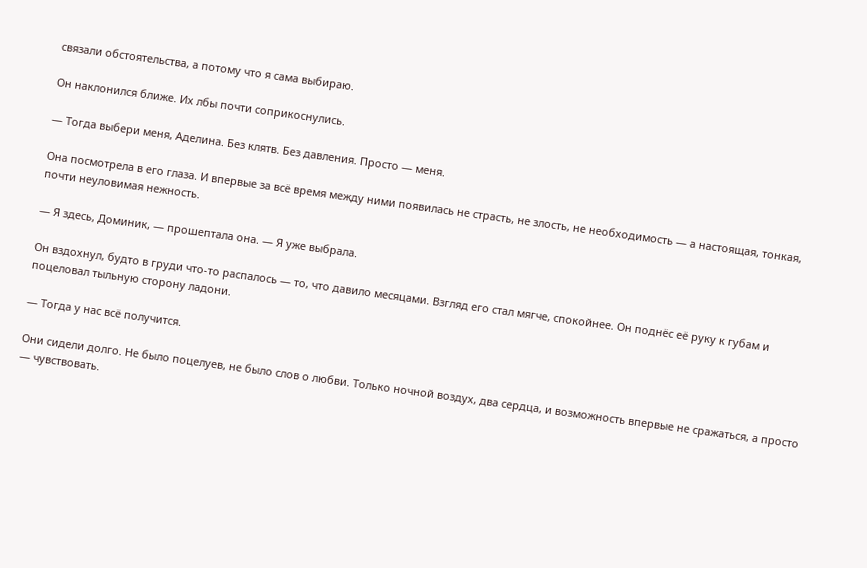связали обстоятельства, а потому что я сама выбираю.

Он наклонился ближе. Их лбы почти соприкоснулись.

— Тогда выбери меня, Аделина. Без клятв. Без давления. Просто — меня.

Она посмотрела в его глаза. И впервые за всё время между ними появилась не страсть, не злость, не необходимость — а настоящая, тонкая, почти неуловимая нежность.

— Я здесь, Доминик, — прошептала она. — Я уже выбрала.

Он вздохнул, будто в груди что-то распалось — то, что давило месяцами. Взгляд его стал мягче, спокойнее. Он поднёс её руку к губам и поцеловал тыльную сторону ладони.

— Тогда у нас всё получится.

Они сидели долго. Не было поцелуев, не было слов о любви. Только ночной воздух, два сердца, и возможность впервые не сражаться, а просто — чувствовать.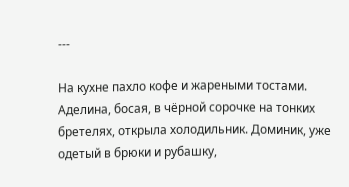---

На кухне пахло кофе и жареными тостами. Аделина, босая, в чёрной сорочке на тонких бретелях, открыла холодильник. Доминик, уже одетый в брюки и рубашку,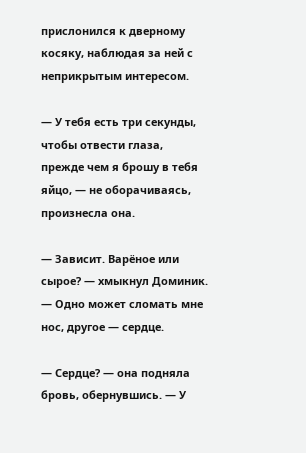прислонился к дверному косяку, наблюдая за ней с неприкрытым интересом.

— У тебя есть три секунды, чтобы отвести глаза, прежде чем я брошу в тебя яйцо, — не оборачиваясь, произнесла она.

— Зависит. Варёное или сырое? — хмыкнул Доминик. — Одно может сломать мне нос, другое — сердце.

— Сердце? — она подняла бровь, обернувшись. — У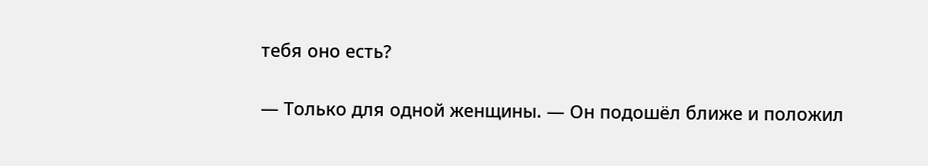тебя оно есть?

— Только для одной женщины. — Он подошёл ближе и положил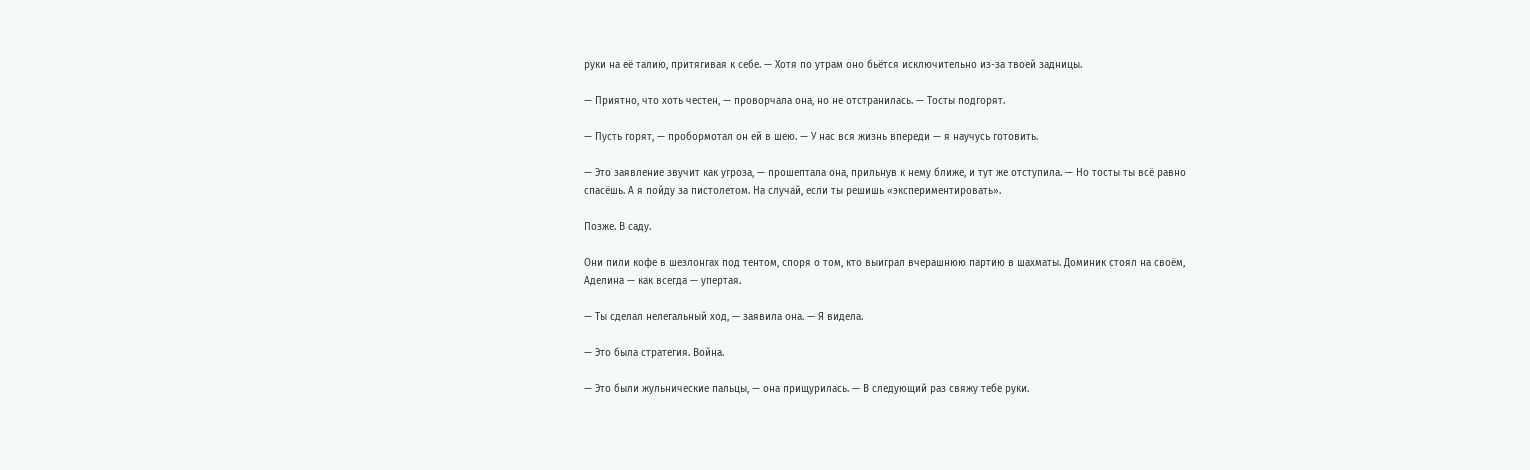руки на её талию, притягивая к себе. — Хотя по утрам оно бьётся исключительно из-за твоей задницы.

— Приятно, что хоть честен, — проворчала она, но не отстранилась. — Тосты подгорят.

— Пусть горят, — пробормотал он ей в шею. — У нас вся жизнь впереди — я научусь готовить.

— Это заявление звучит как угроза, — прошептала она, прильнув к нему ближе, и тут же отступила. — Но тосты ты всё равно спасёшь. А я пойду за пистолетом. На случай, если ты решишь «экспериментировать».

Позже. В саду.

Они пили кофе в шезлонгах под тентом, споря о том, кто выиграл вчерашнюю партию в шахматы. Доминик стоял на своём, Аделина — как всегда — упертая.

— Ты сделал нелегальный ход, — заявила она. — Я видела.

— Это была стратегия. Война.

— Это были жульнические пальцы, — она прищурилась. — В следующий раз свяжу тебе руки.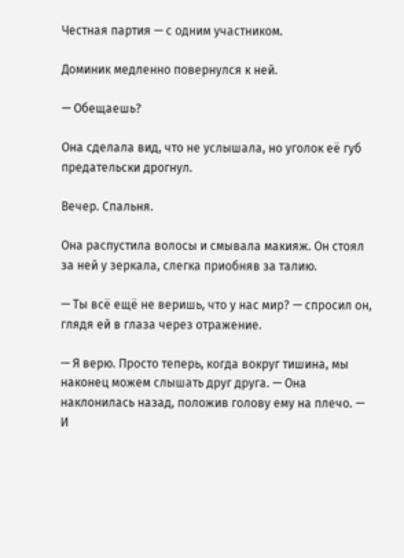Честная партия — с одним участником.

Доминик медленно повернулся к ней.

— Обещаешь?

Она сделала вид, что не услышала, но уголок её губ предательски дрогнул.

Вечер. Спальня.

Она распустила волосы и смывала макияж. Он стоял за ней у зеркала, слегка приобняв за талию.

— Ты всё ещё не веришь, что у нас мир? — спросил он, глядя ей в глаза через отражение.

— Я верю. Просто теперь, когда вокруг тишина, мы наконец можем слышать друг друга. — Она наклонилась назад, положив голову ему на плечо. — И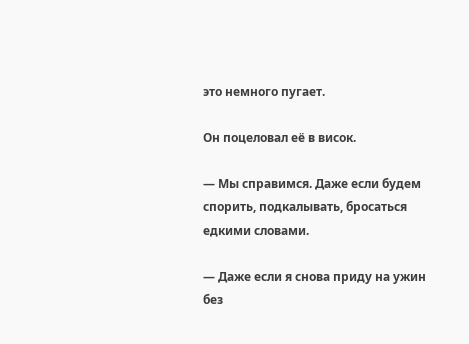это немного пугает.

Он поцеловал её в висок.

— Мы справимся. Даже если будем спорить, подкалывать, бросаться едкими словами.

— Даже если я снова приду на ужин без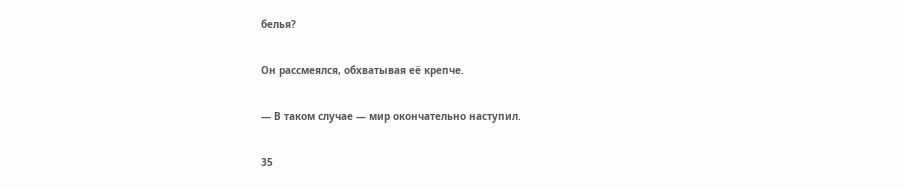белья?

Он рассмеялся, обхватывая её крепче.

— В таком случае — мир окончательно наступил.

35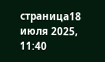страница18 июля 2025, 11:40